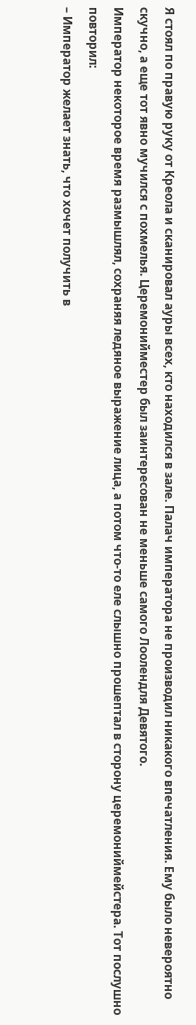Я стоял по правую руку от Креола и сканировал ауры всех, кто находился в зале. Палач императора не производил никакого впечатления. Ему было невероятно скучно, а еще тот явно мучился с похмелья. Церемонийместер был заинтересован не меньше самого Лоолендля Девятого.
Император некоторое время размышлял, сохраняя ледяное выражение лица, а потом что-то еле слышно прошептал в сторону церемониймейстера. Тот послушно повторил:
– Император желает знать, что хочет получить в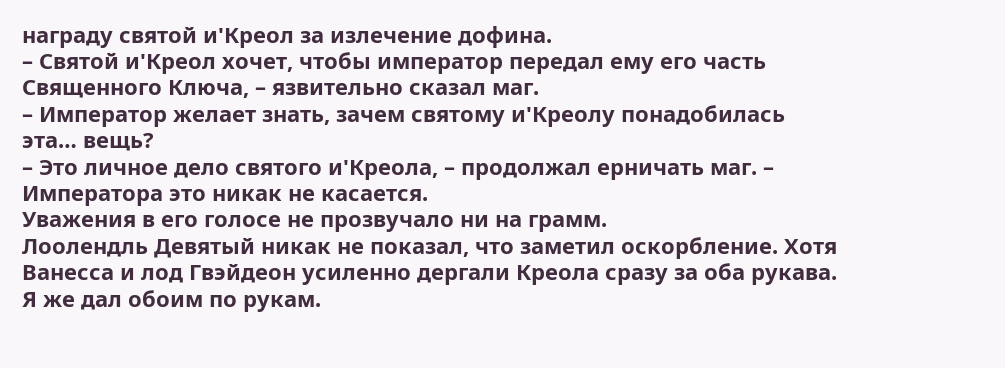награду святой и'Креол за излечение дофина.
– Святой и'Креол хочет, чтобы император передал ему его часть Священного Ключа, – язвительно сказал маг.
– Император желает знать, зачем святому и'Креолу понадобилась эта… вещь?
– Это личное дело святого и'Креола, – продолжал ерничать маг. – Императора это никак не касается.
Уважения в его голосе не прозвучало ни на грамм.
Лоолендль Девятый никак не показал, что заметил оскорбление. Хотя Ванесса и лод Гвэйдеон усиленно дергали Креола сразу за оба рукава. Я же дал обоим по рукам.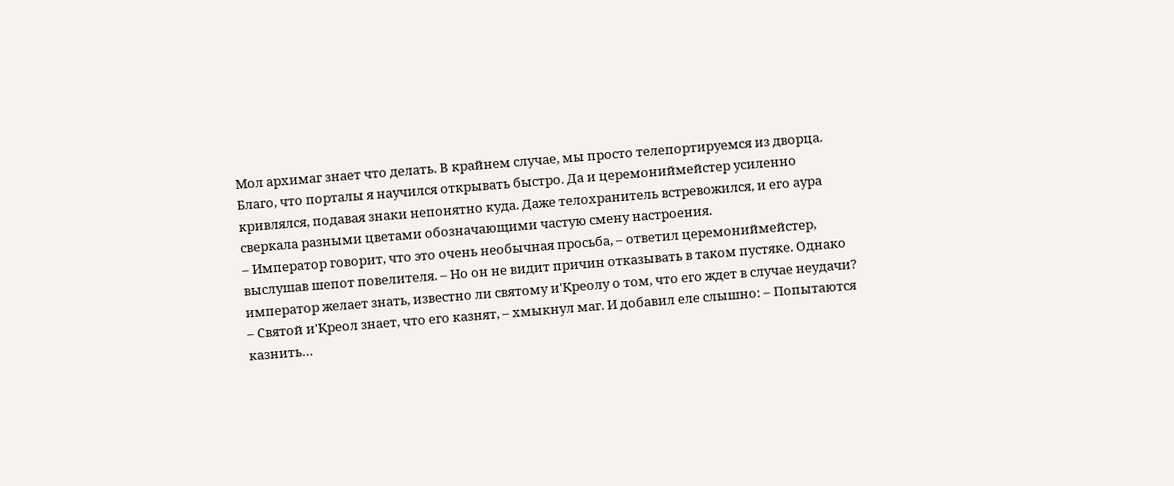Мол архимаг знает что делать. В крайнем случае, мы просто телепортируемся из дворца. Благо, что порталы я научился открывать быстро. Да и церемониймейстер усиленно кривлялся, подавая знаки непонятно куда. Даже телохранитель встревожился, и его аура сверкала разными цветами обозначающими частую смену настроения.
– Император говорит, что это очень необычная просьба, – ответил церемониймейстер, выслушав шепот повелителя. – Но он не видит причин отказывать в таком пустяке. Однако император желает знать, известно ли святому и'Креолу о том, что его ждет в случае неудачи?
– Святой и'Креол знает, что его казнят, – хмыкнул маг. И добавил еле слышно: – Попытаются казнить…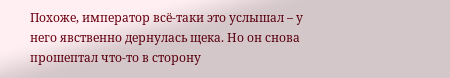Похоже, император всё-таки это услышал – у него явственно дернулась щека. Но он снова прошептал что-то в сторону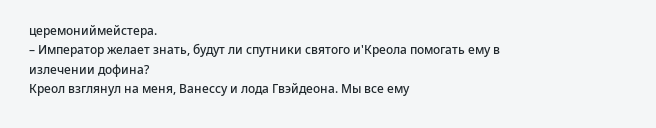церемониймейстера.
– Император желает знать, будут ли спутники святого и'Креола помогать ему в излечении дофина?
Креол взглянул на меня, Ванессу и лода Гвэйдеона. Мы все ему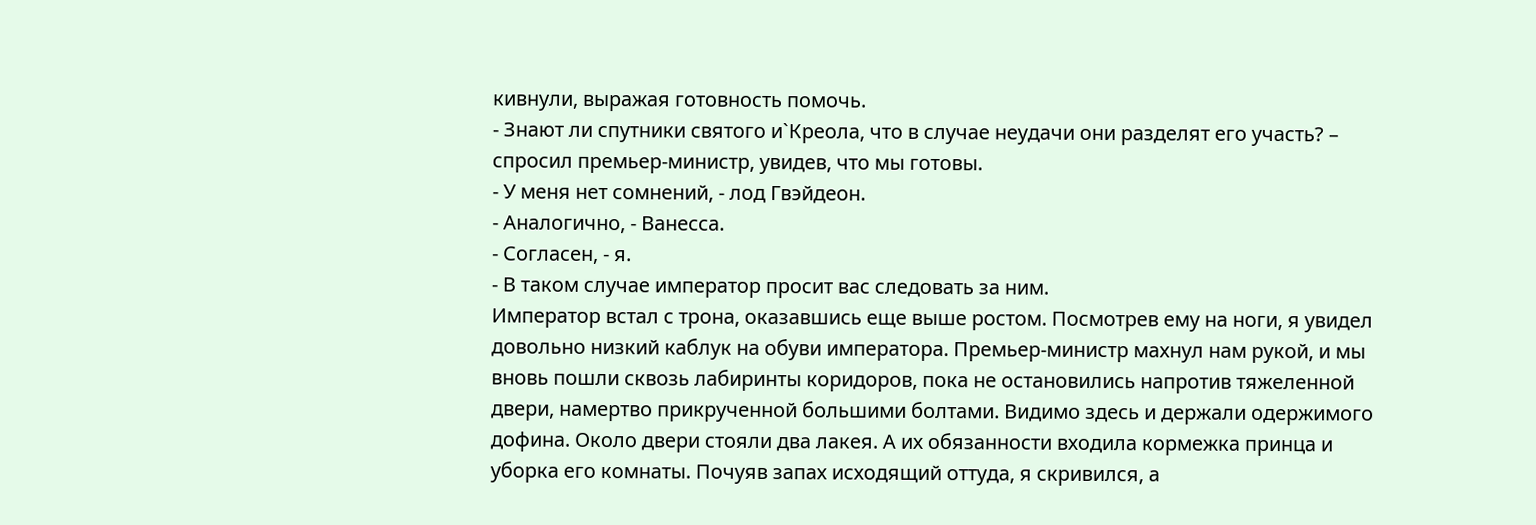кивнули, выражая готовность помочь.
- Знают ли спутники святого и`Креола, что в случае неудачи они разделят его участь? – спросил премьер-министр, увидев, что мы готовы.
- У меня нет сомнений, - лод Гвэйдеон.
- Аналогично, - Ванесса.
- Согласен, - я.
- В таком случае император просит вас следовать за ним.
Император встал с трона, оказавшись еще выше ростом. Посмотрев ему на ноги, я увидел довольно низкий каблук на обуви императора. Премьер-министр махнул нам рукой, и мы вновь пошли сквозь лабиринты коридоров, пока не остановились напротив тяжеленной двери, намертво прикрученной большими болтами. Видимо здесь и держали одержимого дофина. Около двери стояли два лакея. А их обязанности входила кормежка принца и уборка его комнаты. Почуяв запах исходящий оттуда, я скривился, а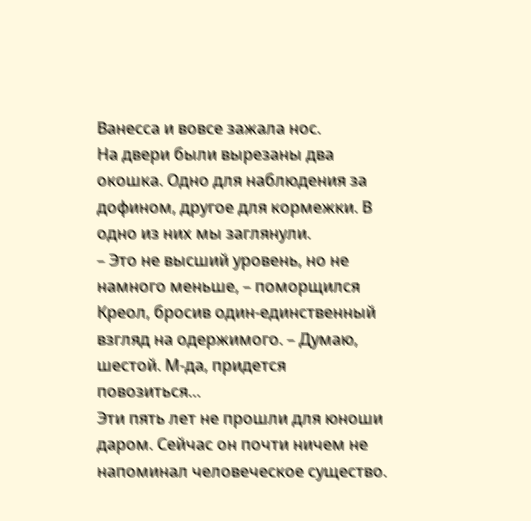Ванесса и вовсе зажала нос.
На двери были вырезаны два окошка. Одно для наблюдения за дофином, другое для кормежки. В одно из них мы заглянули.
– Это не высший уровень, но не намного меньше, – поморщился Креол, бросив один-единственный взгляд на одержимого. – Думаю, шестой. М-да, придется повозиться…
Эти пять лет не прошли для юноши даром. Сейчас он почти ничем не напоминал человеческое существо.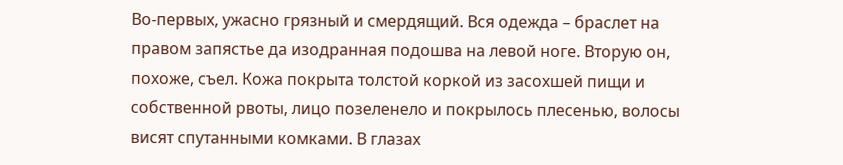Во-первых, ужасно грязный и смердящий. Вся одежда – браслет на правом запястье да изодранная подошва на левой ноге. Вторую он, похоже, съел. Кожа покрыта толстой коркой из засохшей пищи и собственной рвоты, лицо позеленело и покрылось плесенью, волосы висят спутанными комками. В глазах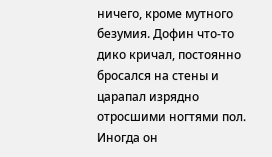ничего, кроме мутного безумия. Дофин что-то дико кричал, постоянно бросался на стены и царапал изрядно отросшими ногтями пол. Иногда он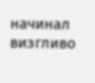начинал визгливо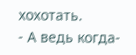хохотать.
- А ведь когда-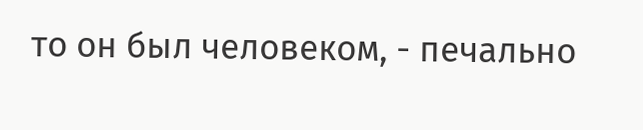то он был человеком, - печально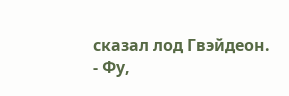сказал лод Гвэйдеон.
- Фу,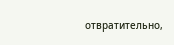отвратительно,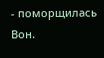- поморщилась Вон.